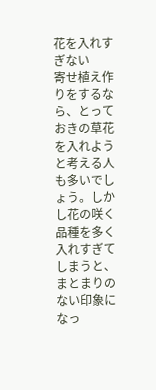花を入れすぎない
寄せ植え作りをするなら、とっておきの草花を入れようと考える人も多いでしょう。しかし花の咲く品種を多く入れすぎてしまうと、まとまりのない印象になっ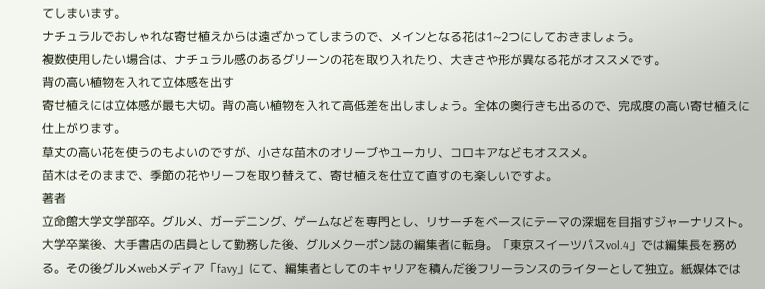てしまいます。
ナチュラルでおしゃれな寄せ植えからは遠ざかってしまうので、メインとなる花は1~2つにしておきましょう。
複数使用したい場合は、ナチュラル感のあるグリーンの花を取り入れたり、大きさや形が異なる花がオススメです。
背の高い植物を入れて立体感を出す
寄せ植えには立体感が最も大切。背の高い植物を入れて高低差を出しましょう。全体の奥行きも出るので、完成度の高い寄せ植えに仕上がります。
草丈の高い花を使うのもよいのですが、小さな苗木のオリーブやユーカリ、コロキアなどもオススメ。
苗木はそのままで、季節の花やリーフを取り替えて、寄せ植えを仕立て直すのも楽しいですよ。
著者
立命館大学文学部卒。グルメ、ガーデニング、ゲームなどを専門とし、リサーチをベースにテーマの深堀を目指すジャーナリスト。大学卒業後、大手書店の店員として勤務した後、グルメクーポン誌の編集者に転身。「東京スイーツパスvol.4」では編集長を務める。その後グルメwebメディア「favy」にて、編集者としてのキャリアを積んだ後フリーランスのライターとして独立。紙媒体では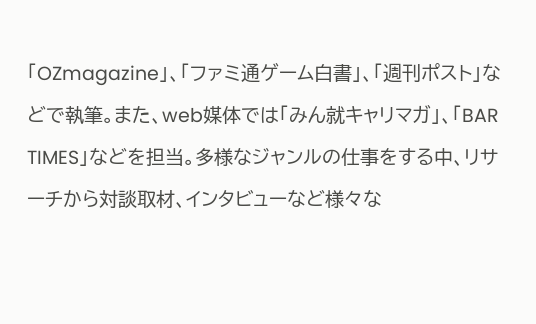「OZmagazine」、「ファミ通ゲーム白書」、「週刊ポスト」などで執筆。また、web媒体では「みん就キャリマガ」、「BAR TIMES」などを担当。多様なジャンルの仕事をする中、リサーチから対談取材、インタビューなど様々な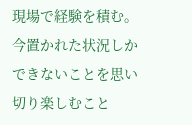現場で経験を積む。今置かれた状況しかできないことを思い切り楽しむこと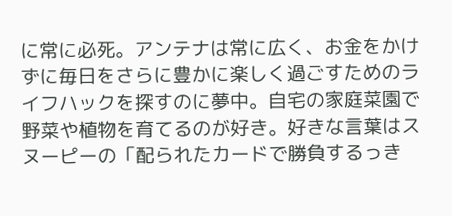に常に必死。アンテナは常に広く、お金をかけずに毎日をさらに豊かに楽しく過ごすためのライフハックを探すのに夢中。自宅の家庭菜園で野菜や植物を育てるのが好き。好きな言葉はスヌーピーの「配られたカードで勝負するっき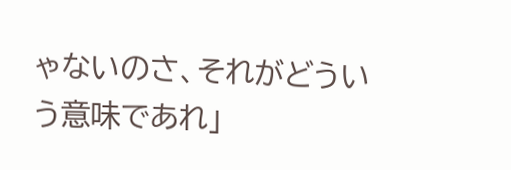ゃないのさ、それがどういう意味であれ」